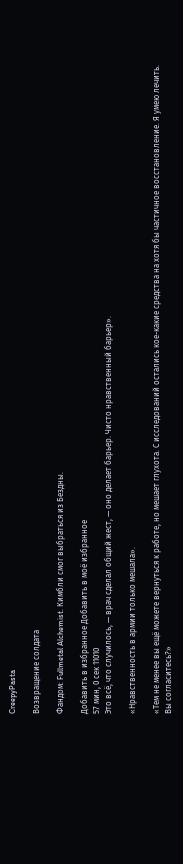CreepyPasta

Возвращение солдата

Фандом: Fullmetal Alchemist. Кимбли смог выбраться из Бездны.

Добавить в избранное Добавить в моё избранное
57 мин, 0 сек 11010
Это всё, что случилось, — врач сделал общий жест, — оно делает барьер. Чисто нравственный барьер».

«Нравственность в армии только мешала».

«Тем не менее вы ещё можете вернуться к работе, но мешает глухота. С исследований остались кое-какие средства на хотя бы частичное восстановление. Я умею лечить. Вы согласитесь?»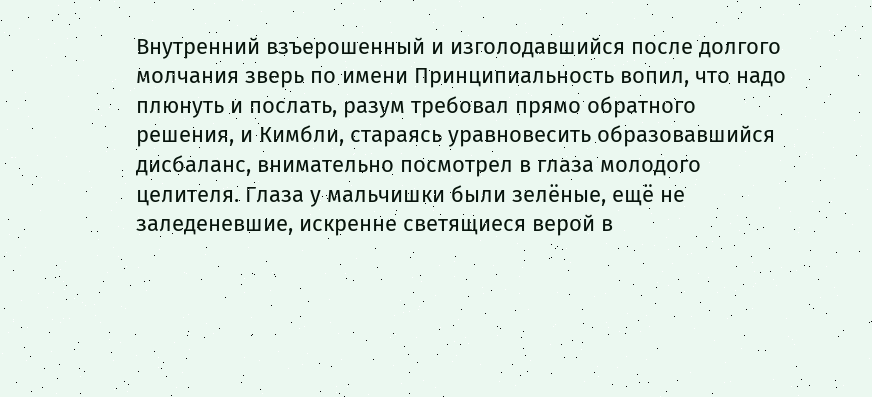Внутренний взъерошенный и изголодавшийся после долгого молчания зверь по имени Принципиальность вопил, что надо плюнуть и послать, разум требовал прямо обратного решения, и Кимбли, стараясь уравновесить образовавшийся дисбаланс, внимательно посмотрел в глаза молодого целителя. Глаза у мальчишки были зелёные, ещё не заледеневшие, искренне светящиеся верой в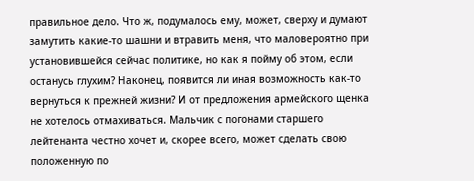правильное дело. Что ж, подумалось ему, может, сверху и думают замутить какие-то шашни и втравить меня, что маловероятно при установившейся сейчас политике, но как я пойму об этом, если останусь глухим? Наконец, появится ли иная возможность как-то вернуться к прежней жизни? И от предложения армейского щенка не хотелось отмахиваться. Мальчик с погонами старшего лейтенанта честно хочет и, скорее всего, может сделать свою положенную по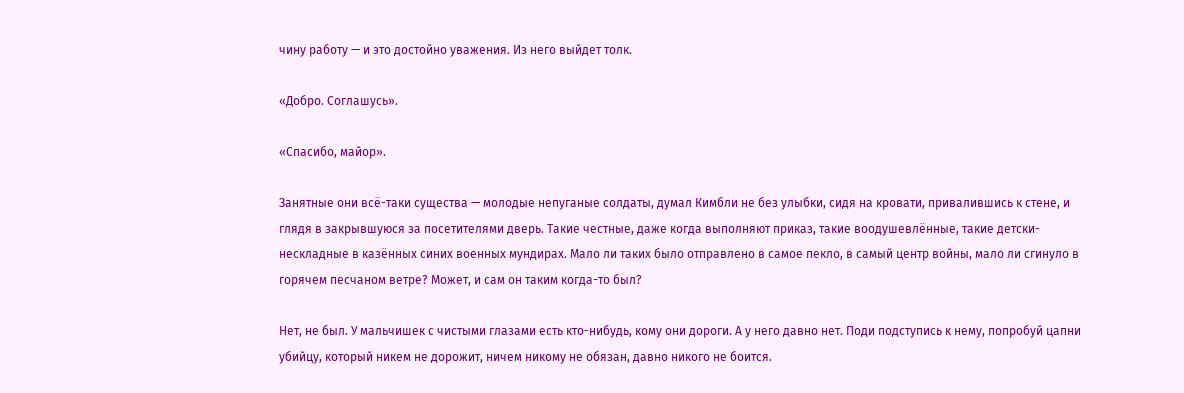чину работу — и это достойно уважения. Из него выйдет толк.

«Добро. Соглашусь».

«Спасибо, майор».

Занятные они всё-таки существа — молодые непуганые солдаты, думал Кимбли не без улыбки, сидя на кровати, привалившись к стене, и глядя в закрывшуюся за посетителями дверь. Такие честные, даже когда выполняют приказ, такие воодушевлённые, такие детски-нескладные в казённых синих военных мундирах. Мало ли таких было отправлено в самое пекло, в самый центр войны, мало ли сгинуло в горячем песчаном ветре? Может, и сам он таким когда-то был?

Нет, не был. У мальчишек с чистыми глазами есть кто-нибудь, кому они дороги. А у него давно нет. Поди подступись к нему, попробуй цапни убийцу, который никем не дорожит, ничем никому не обязан, давно никого не боится.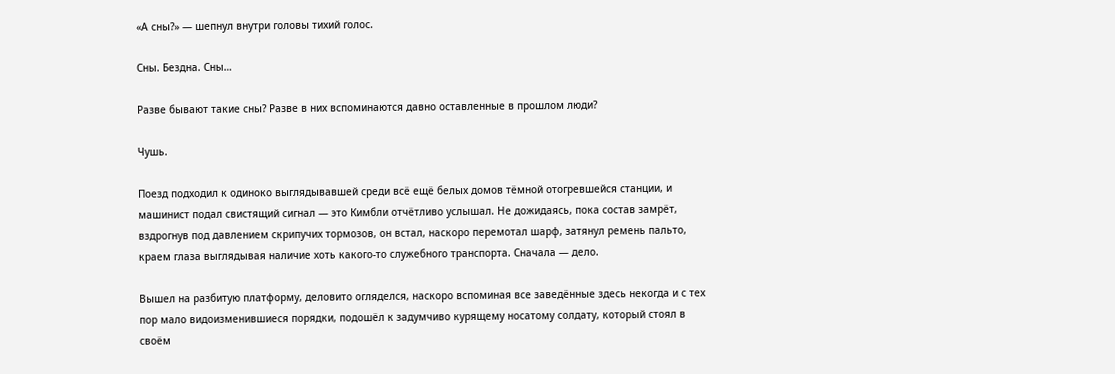«А сны?» — шепнул внутри головы тихий голос.

Сны. Бездна. Сны…

Разве бывают такие сны? Разве в них вспоминаются давно оставленные в прошлом люди?

Чушь.

Поезд подходил к одиноко выглядывавшей среди всё ещё белых домов тёмной отогревшейся станции, и машинист подал свистящий сигнал — это Кимбли отчётливо услышал. Не дожидаясь, пока состав замрёт, вздрогнув под давлением скрипучих тормозов, он встал, наскоро перемотал шарф, затянул ремень пальто, краем глаза выглядывая наличие хоть какого-то служебного транспорта. Сначала — дело.

Вышел на разбитую платформу, деловито огляделся, наскоро вспоминая все заведённые здесь некогда и с тех пор мало видоизменившиеся порядки, подошёл к задумчиво курящему носатому солдату, который стоял в своём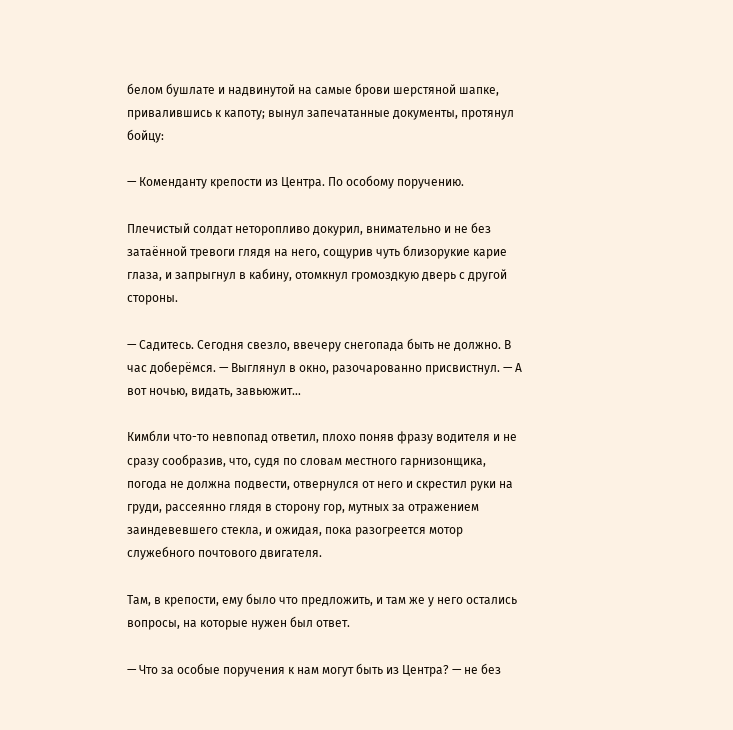белом бушлате и надвинутой на самые брови шерстяной шапке, привалившись к капоту; вынул запечатанные документы, протянул бойцу:

— Коменданту крепости из Центра. По особому поручению.

Плечистый солдат неторопливо докурил, внимательно и не без затаённой тревоги глядя на него, сощурив чуть близорукие карие глаза, и запрыгнул в кабину, отомкнул громоздкую дверь с другой стороны.

— Садитесь. Сегодня свезло, ввечеру снегопада быть не должно. В час доберёмся. — Выглянул в окно, разочарованно присвистнул. — А вот ночью, видать, завьюжит…

Кимбли что-то невпопад ответил, плохо поняв фразу водителя и не сразу сообразив, что, судя по словам местного гарнизонщика, погода не должна подвести, отвернулся от него и скрестил руки на груди, рассеянно глядя в сторону гор, мутных за отражением заиндевевшего стекла, и ожидая, пока разогреется мотор служебного почтового двигателя.

Там, в крепости, ему было что предложить, и там же у него остались вопросы, на которые нужен был ответ.

— Что за особые поручения к нам могут быть из Центра? — не без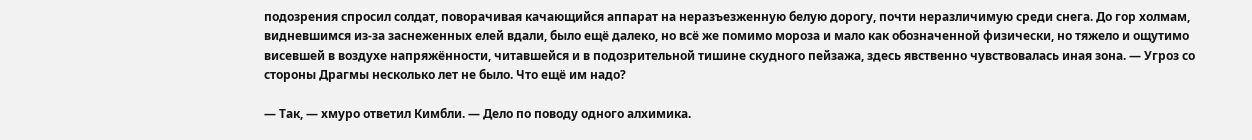подозрения спросил солдат, поворачивая качающийся аппарат на неразъезженную белую дорогу, почти неразличимую среди снега. До гор холмам, видневшимся из-за заснеженных елей вдали, было ещё далеко, но всё же помимо мороза и мало как обозначенной физически, но тяжело и ощутимо висевшей в воздухе напряжённости, читавшейся и в подозрительной тишине скудного пейзажа, здесь явственно чувствовалась иная зона. — Угроз со стороны Драгмы несколько лет не было. Что ещё им надо?

— Так, — хмуро ответил Кимбли. — Дело по поводу одного алхимика.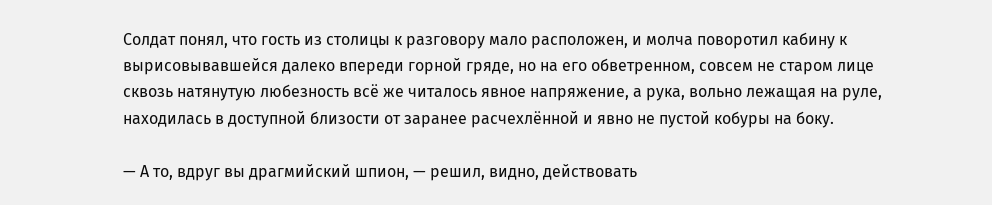Солдат понял, что гость из столицы к разговору мало расположен, и молча поворотил кабину к вырисовывавшейся далеко впереди горной гряде, но на его обветренном, совсем не старом лице сквозь натянутую любезность всё же читалось явное напряжение, а рука, вольно лежащая на руле, находилась в доступной близости от заранее расчехлённой и явно не пустой кобуры на боку.

— А то, вдруг вы драгмийский шпион, — решил, видно, действовать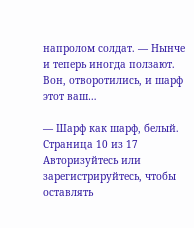напролом солдат. — Нынче и теперь иногда ползают. Вон, отворотились, и шарф этот ваш…

— Шарф как шарф, белый.
Страница 10 из 17
Авторизуйтесь или зарегистрируйтесь, чтобы оставлять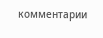комментарии